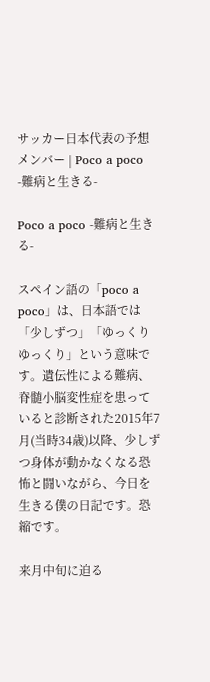サッカー日本代表の予想メンバー | Poco a poco -難病と生きる-

Poco a poco -難病と生きる-

スペイン語の「poco a poco」は、日本語では「少しずつ」「ゆっくりゆっくり」という意味です。遺伝性による難病、脊髄小脳変性症を患っていると診断された2015年7月(当時34歳)以降、少しずつ身体が動かなくなる恐怖と闘いながら、今日を生きる僕の日記です。恐縮です。

来月中旬に迫る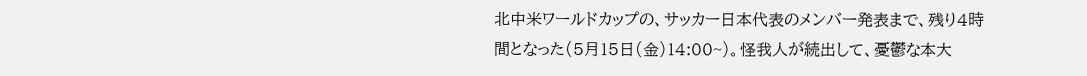北中米ワールドカップの、サッカー日本代表のメンバー発表まで、残り4時間となった(5月15日(金)14:00~)。怪我人が続出して、憂鬱な本大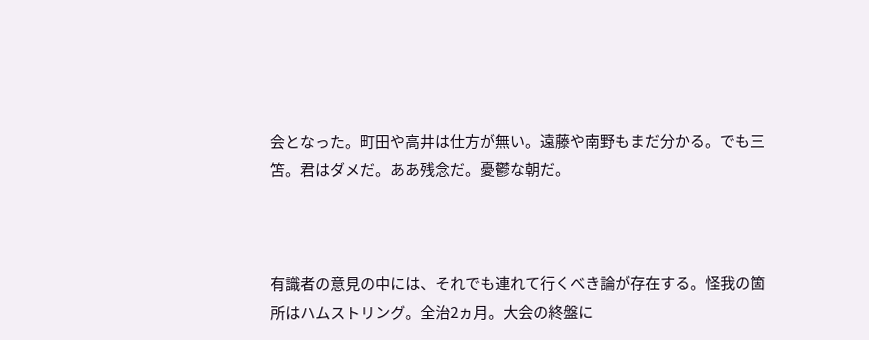会となった。町田や高井は仕方が無い。遠藤や南野もまだ分かる。でも三笘。君はダメだ。ああ残念だ。憂鬱な朝だ。



有識者の意見の中には、それでも連れて行くべき論が存在する。怪我の箇所はハムストリング。全治2ヵ月。大会の終盤に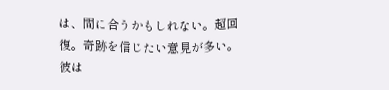は、間に合うかもしれない。超回復。奇跡を信じたい意見が多い。彼は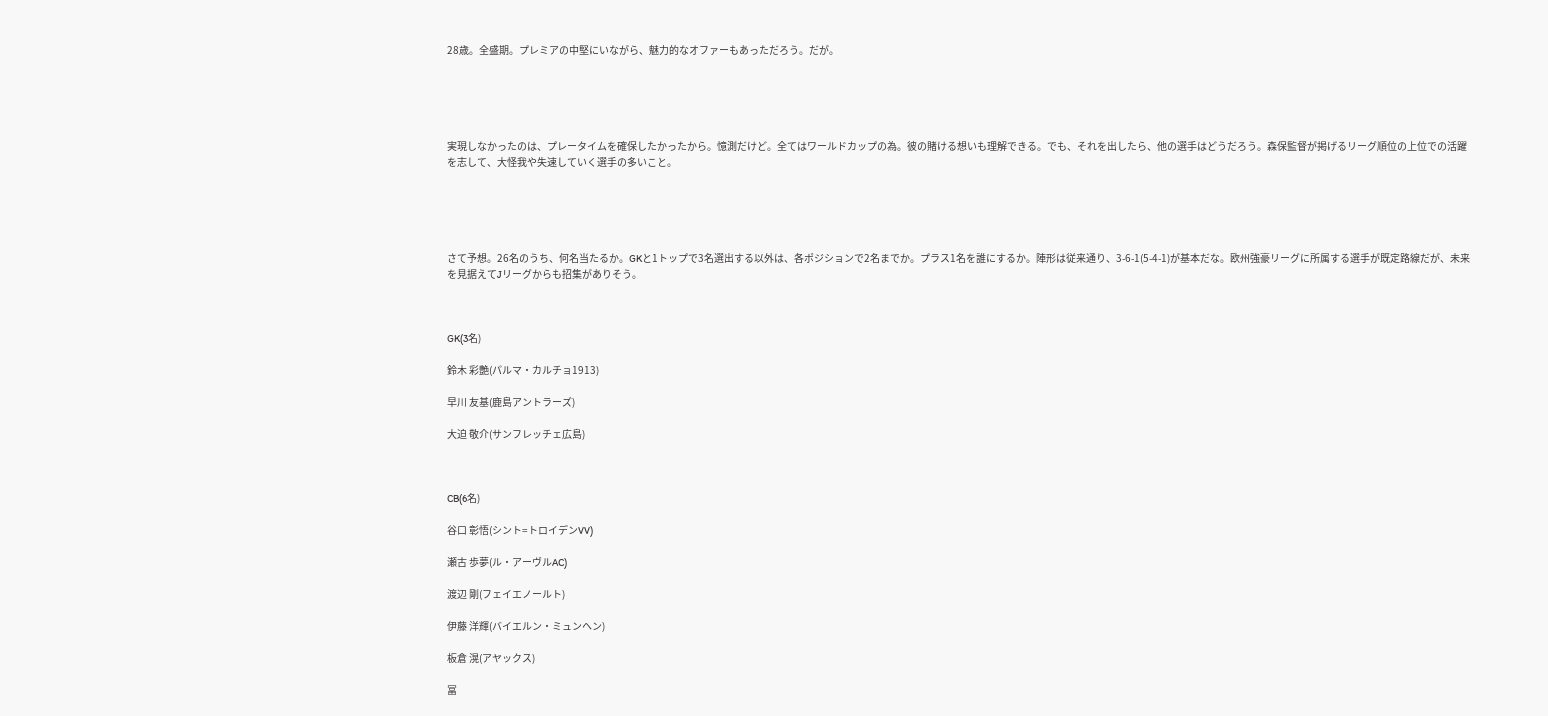28歳。全盛期。プレミアの中堅にいながら、魅力的なオファーもあっただろう。だが。





実現しなかったのは、プレータイムを確保したかったから。憶測だけど。全てはワールドカップの為。彼の賭ける想いも理解できる。でも、それを出したら、他の選手はどうだろう。森保監督が掲げるリーグ順位の上位での活躍を志して、大怪我や失速していく選手の多いこと。





さて予想。26名のうち、何名当たるか。GKと1トップで3名選出する以外は、各ポジションで2名までか。プラス1名を誰にするか。陣形は従来通り、3-6-1(5-4-1)が基本だな。欧州強豪リーグに所属する選手が既定路線だが、未来を見据えてJリーグからも招集がありそう。



GK(3名)

鈴木 彩艶(パルマ・カルチョ1913)

早川 友基(鹿島アントラーズ)

大迫 敬介(サンフレッチェ広島)



CB(6名)

谷口 彰悟(シント=トロイデンVV)

瀬古 歩夢(ル・アーヴルAC)

渡辺 剛(フェイエノールト)

伊藤 洋輝(バイエルン・ミュンヘン)

板倉 滉(アヤックス)

冨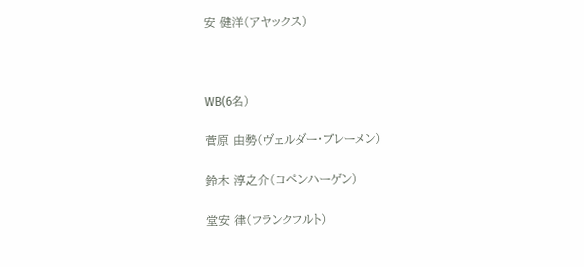安 健洋(アヤックス)



WB(6名)

菅原 由勢(ヴェルダー・ブレーメン)

鈴木 淳之介(コペンハーゲン)

堂安 律(フランクフルト)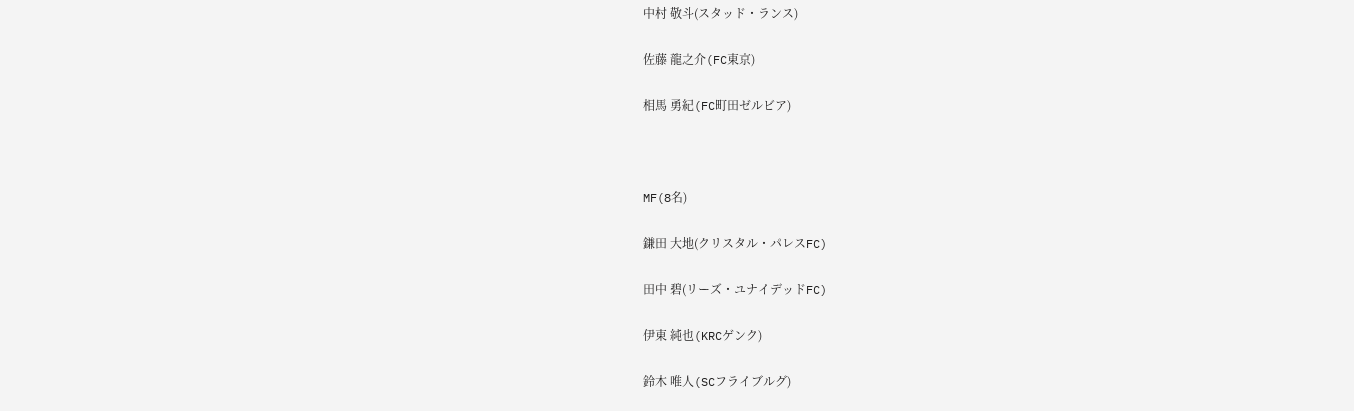中村 敬斗(スタッド・ランス)

佐藤 龍之介(FC東京)

相馬 勇紀(FC町田ゼルビア)



MF(8名)

鎌田 大地(クリスタル・パレスFC)

田中 碧(リーズ・ユナイデッドFC)

伊東 純也(KRCゲンク)

鈴木 唯人(SCフライブルグ)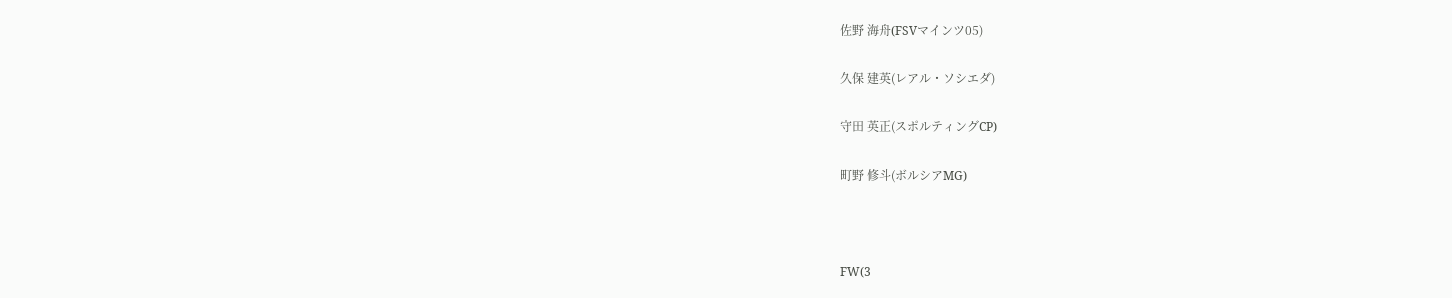佐野 海舟(FSVマインツ05)

久保 建英(レアル・ソシエダ)

守田 英正(スポルティングCP)

町野 修斗(ボルシアMG)



FW(3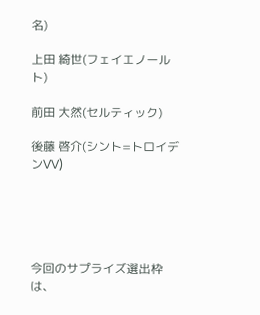名)

上田 綺世(フェイエノールト)

前田 大然(セルティック)

後藤 啓介(シント=トロイデンVV)





今回のサプライズ選出枠は、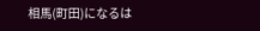相馬(町田)になるは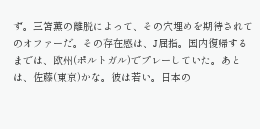ず。三笘薫の離脱によって、その穴埋めを期待されてのオファーだ。その存在感は、J屈指。国内復帰するまでは、欧州(ポルトガル)でプレーしていた。あとは、佐藤(東京)かな。彼は若い。日本の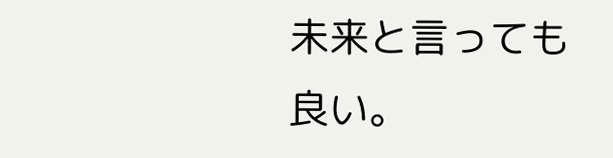未来と言っても良い。